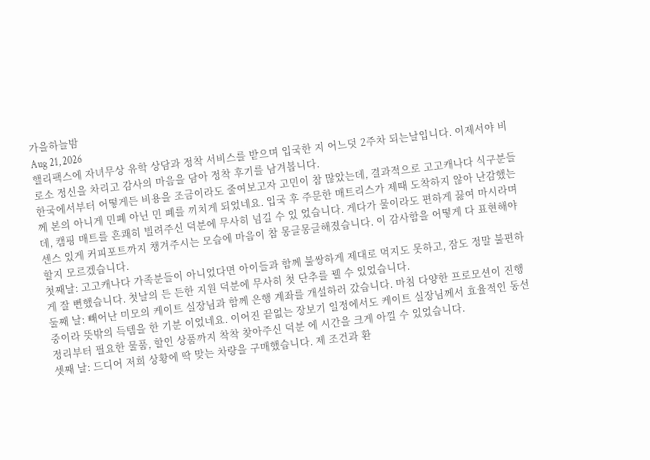가을하늘밤
Aug 21, 2026
핼리팩스에 자녀무상 유학 상담과 정착 서비스를 받으며 입국한 지 어느덧 2주차 되는날입니다. 이제서야 비로소 정신을 차리고 감사의 마음을 담아 정착 후기를 남겨봅니다.
한국에서부터 어떻게든 비용을 조금이라도 줄여보고자 고민이 참 많았는데, 결과적으로 고고캐나다 식구분들께 본의 아니게 민폐 아닌 민 폐를 끼치게 되었네요. 입국 후 주문한 매트리스가 제때 도착하지 않아 난감했는데, 캠핑 매트를 흔쾌히 빌려주신 덕분에 무사히 넘길 수 있 었습니다. 게다가 물이라도 편하게 끓여 마시라며 센스 있게 커피포트까지 챙겨주시는 모습에 마음이 참 몽글몽글해졌습니다. 이 감사함을 어떻게 다 표현해야 할지 모르겠습니다.
첫째날: 고고캐나다 가족분들이 아니었다면 아이들과 함께 불쌍하게 제대로 먹지도 못하고, 잠도 정말 불편하게 잘 뻔했습니다. 첫날의 든 든한 지원 덕분에 무사히 첫 단추를 꿸 수 있었습니다.
둘째 날: 빼어난 미모의 케이트 실장님과 함께 은행 계좌를 개설하러 갔습니다. 마침 다양한 프로모션이 진행 중이라 뜻밖의 득템을 한 기분 이었네요. 이어진 끝없는 장보기 일정에서도 케이트 실장님께서 효율적인 동선 정리부터 필요한 물품, 할인 상품까지 착착 찾아주신 덕분 에 시간을 크게 아낄 수 있었습니다.
셋째 날: 드디어 저희 상황에 딱 맞는 차량을 구매했습니다. 제 조건과 환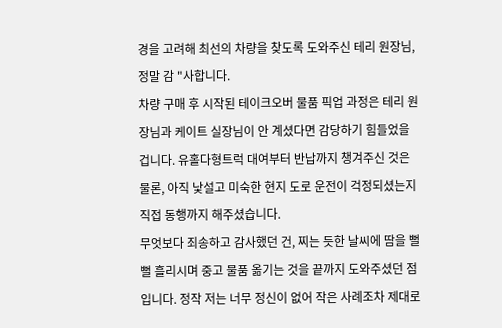경을 고려해 최선의 차량을 찾도록 도와주신 테리 원장님, 정말 감 "사합니다.
차량 구매 후 시작된 테이크오버 물품 픽업 과정은 테리 원장님과 케이트 실장님이 안 계셨다면 감당하기 힘들었을 겁니다. 유홀다형트럭 대여부터 반납까지 챙겨주신 것은 물론, 아직 낯설고 미숙한 현지 도로 운전이 걱정되셨는지 직접 동행까지 해주셨습니다.
무엇보다 죄송하고 감사했던 건, 찌는 듯한 날씨에 땀을 뻘뻘 흘리시며 중고 물품 옮기는 것을 끝까지 도와주셨던 점입니다. 정작 저는 너무 정신이 없어 작은 사례조차 제대로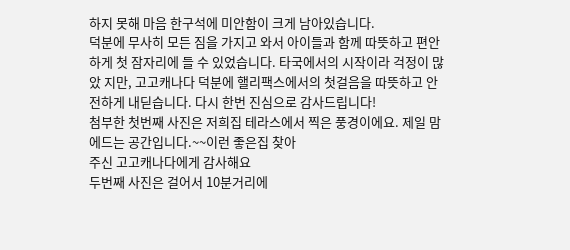하지 못해 마음 한구석에 미안함이 크게 남아있습니다.
덕분에 무사히 모든 짐을 가지고 와서 아이들과 함께 따뜻하고 편안하게 첫 잠자리에 들 수 있었습니다. 타국에서의 시작이라 걱정이 많았 지만, 고고캐나다 덕분에 핼리팩스에서의 첫걸음을 따뜻하고 안전하게 내딛습니다. 다시 한번 진심으로 감사드립니다!
첨부한 첫번째 사진은 저희집 테라스에서 찍은 풍경이에요. 제일 맘에드는 공간입니다.~~이런 좋은집 찾아
주신 고고캐나다에게 감사해요
두번째 사진은 걸어서 10분거리에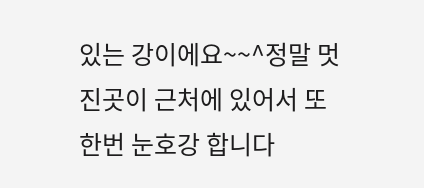있는 강이에요~~^정말 멋진곳이 근처에 있어서 또한번 눈호강 합니다